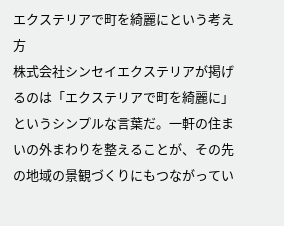エクステリアで町を綺麗にという考え方
株式会社シンセイエクステリアが掲げるのは「エクステリアで町を綺麗に」というシンプルな言葉だ。一軒の住まいの外まわりを整えることが、その先の地域の景観づくりにもつながってい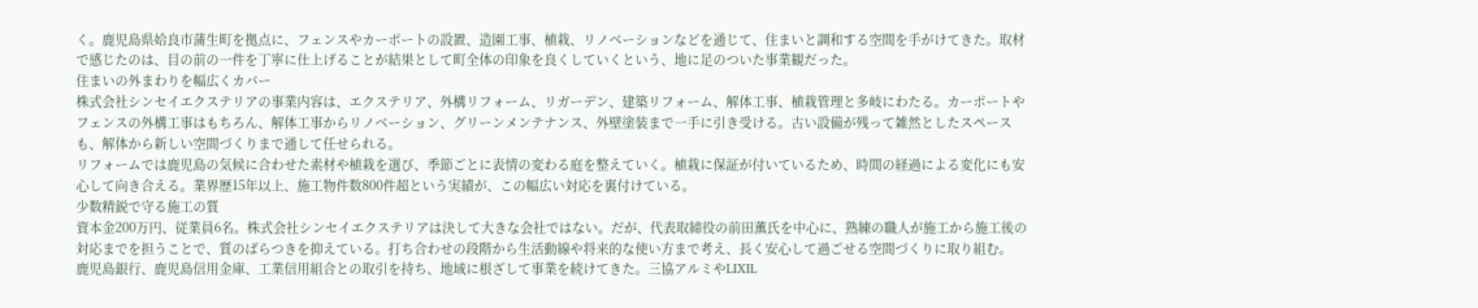く。鹿児島県姶良市蒲生町を拠点に、フェンスやカーポートの設置、造園工事、植栽、リノベーションなどを通じて、住まいと調和する空間を手がけてきた。取材で感じたのは、目の前の一件を丁寧に仕上げることが結果として町全体の印象を良くしていくという、地に足のついた事業観だった。
住まいの外まわりを幅広くカバー
株式会社シンセイエクステリアの事業内容は、エクステリア、外構リフォーム、リガーデン、建築リフォーム、解体工事、植栽管理と多岐にわたる。カーポートやフェンスの外構工事はもちろん、解体工事からリノベーション、グリーンメンテナンス、外壁塗装まで一手に引き受ける。古い設備が残って雑然としたスペースも、解体から新しい空間づくりまで通して任せられる。
リフォームでは鹿児島の気候に合わせた素材や植栽を選び、季節ごとに表情の変わる庭を整えていく。植栽に保証が付いているため、時間の経過による変化にも安心して向き合える。業界歴15年以上、施工物件数800件超という実績が、この幅広い対応を裏付けている。
少数精鋭で守る施工の質
資本金200万円、従業員6名。株式会社シンセイエクステリアは決して大きな会社ではない。だが、代表取締役の前田薫氏を中心に、熟練の職人が施工から施工後の対応までを担うことで、質のばらつきを抑えている。打ち合わせの段階から生活動線や将来的な使い方まで考え、長く安心して過ごせる空間づくりに取り組む。
鹿児島銀行、鹿児島信用金庫、工業信用組合との取引を持ち、地域に根ざして事業を続けてきた。三協アルミやLIXIL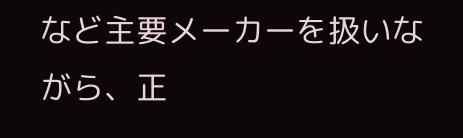など主要メーカーを扱いながら、正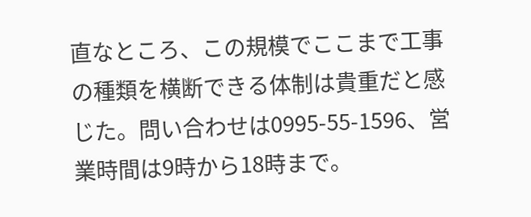直なところ、この規模でここまで工事の種類を横断できる体制は貴重だと感じた。問い合わせは0995-55-1596、営業時間は9時から18時まで。